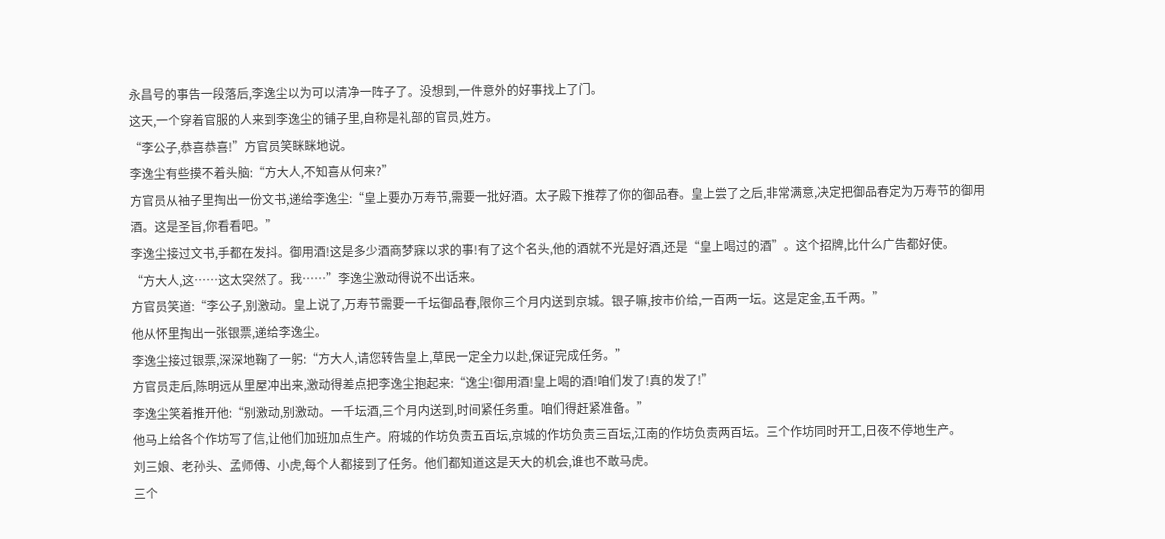永昌号的事告一段落后,李逸尘以为可以清净一阵子了。没想到,一件意外的好事找上了门。
这天,一个穿着官服的人来到李逸尘的铺子里,自称是礼部的官员,姓方。
“李公子,恭喜恭喜!”方官员笑眯眯地说。
李逸尘有些摸不着头脑:“方大人,不知喜从何来?”
方官员从袖子里掏出一份文书,递给李逸尘:“皇上要办万寿节,需要一批好酒。太子殿下推荐了你的御品春。皇上尝了之后,非常满意,决定把御品春定为万寿节的御用酒。这是圣旨,你看看吧。”
李逸尘接过文书,手都在发抖。御用酒!这是多少酒商梦寐以求的事!有了这个名头,他的酒就不光是好酒,还是“皇上喝过的酒”。这个招牌,比什么广告都好使。
“方大人,这……这太突然了。我……”李逸尘激动得说不出话来。
方官员笑道:“李公子,别激动。皇上说了,万寿节需要一千坛御品春,限你三个月内送到京城。银子嘛,按市价给,一百两一坛。这是定金,五千两。”
他从怀里掏出一张银票,递给李逸尘。
李逸尘接过银票,深深地鞠了一躬:“方大人,请您转告皇上,草民一定全力以赴,保证完成任务。”
方官员走后,陈明远从里屋冲出来,激动得差点把李逸尘抱起来:“逸尘!御用酒!皇上喝的酒!咱们发了!真的发了!”
李逸尘笑着推开他:“别激动,别激动。一千坛酒,三个月内送到,时间紧任务重。咱们得赶紧准备。”
他马上给各个作坊写了信,让他们加班加点生产。府城的作坊负责五百坛,京城的作坊负责三百坛,江南的作坊负责两百坛。三个作坊同时开工,日夜不停地生产。
刘三娘、老孙头、孟师傅、小虎,每个人都接到了任务。他们都知道这是天大的机会,谁也不敢马虎。
三个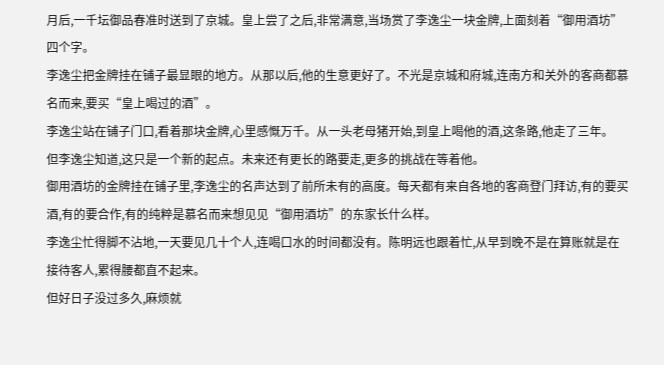月后,一千坛御品春准时送到了京城。皇上尝了之后,非常满意,当场赏了李逸尘一块金牌,上面刻着“御用酒坊”四个字。
李逸尘把金牌挂在铺子最显眼的地方。从那以后,他的生意更好了。不光是京城和府城,连南方和关外的客商都慕名而来,要买“皇上喝过的酒”。
李逸尘站在铺子门口,看着那块金牌,心里感慨万千。从一头老母猪开始,到皇上喝他的酒,这条路,他走了三年。
但李逸尘知道,这只是一个新的起点。未来还有更长的路要走,更多的挑战在等着他。
御用酒坊的金牌挂在铺子里,李逸尘的名声达到了前所未有的高度。每天都有来自各地的客商登门拜访,有的要买酒,有的要合作,有的纯粹是慕名而来想见见“御用酒坊”的东家长什么样。
李逸尘忙得脚不沾地,一天要见几十个人,连喝口水的时间都没有。陈明远也跟着忙,从早到晚不是在算账就是在接待客人,累得腰都直不起来。
但好日子没过多久,麻烦就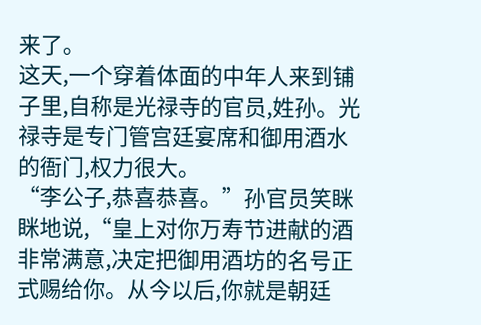来了。
这天,一个穿着体面的中年人来到铺子里,自称是光禄寺的官员,姓孙。光禄寺是专门管宫廷宴席和御用酒水的衙门,权力很大。
“李公子,恭喜恭喜。”孙官员笑眯眯地说,“皇上对你万寿节进献的酒非常满意,决定把御用酒坊的名号正式赐给你。从今以后,你就是朝廷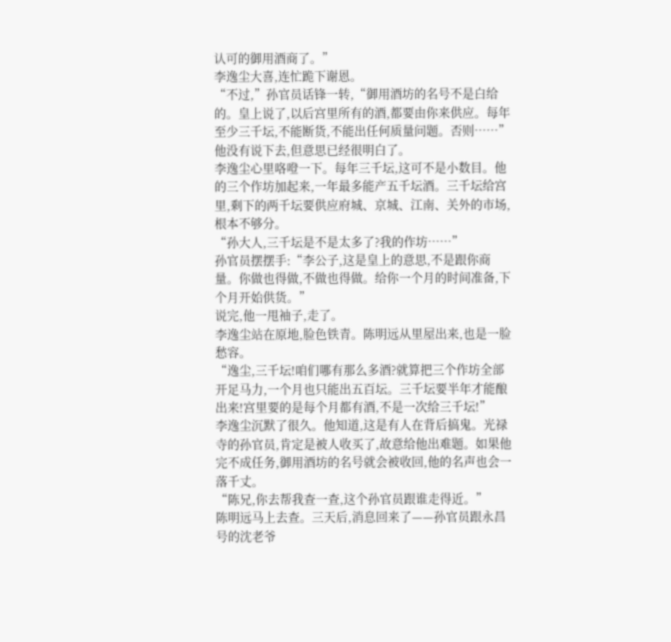认可的御用酒商了。”
李逸尘大喜,连忙跪下谢恩。
“不过,”孙官员话锋一转,“御用酒坊的名号不是白给的。皇上说了,以后宫里所有的酒,都要由你来供应。每年至少三千坛,不能断货,不能出任何质量问题。否则……”
他没有说下去,但意思已经很明白了。
李逸尘心里咯噔一下。每年三千坛,这可不是小数目。他的三个作坊加起来,一年最多能产五千坛酒。三千坛给宫里,剩下的两千坛要供应府城、京城、江南、关外的市场,根本不够分。
“孙大人,三千坛是不是太多了?我的作坊……”
孙官员摆摆手:“李公子,这是皇上的意思,不是跟你商量。你做也得做,不做也得做。给你一个月的时间准备,下个月开始供货。”
说完,他一甩袖子,走了。
李逸尘站在原地,脸色铁青。陈明远从里屋出来,也是一脸愁容。
“逸尘,三千坛!咱们哪有那么多酒?就算把三个作坊全部开足马力,一个月也只能出五百坛。三千坛要半年才能酿出来!宫里要的是每个月都有酒,不是一次给三千坛!”
李逸尘沉默了很久。他知道,这是有人在背后搞鬼。光禄寺的孙官员,肯定是被人收买了,故意给他出难题。如果他完不成任务,御用酒坊的名号就会被收回,他的名声也会一落千丈。
“陈兄,你去帮我查一查,这个孙官员跟谁走得近。”
陈明远马上去查。三天后,消息回来了——孙官员跟永昌号的沈老爷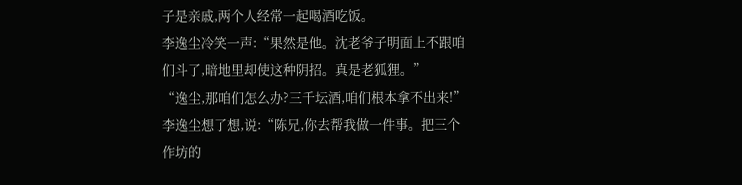子是亲戚,两个人经常一起喝酒吃饭。
李逸尘冷笑一声:“果然是他。沈老爷子明面上不跟咱们斗了,暗地里却使这种阴招。真是老狐狸。”
“逸尘,那咱们怎么办?三千坛酒,咱们根本拿不出来!”
李逸尘想了想,说:“陈兄,你去帮我做一件事。把三个作坊的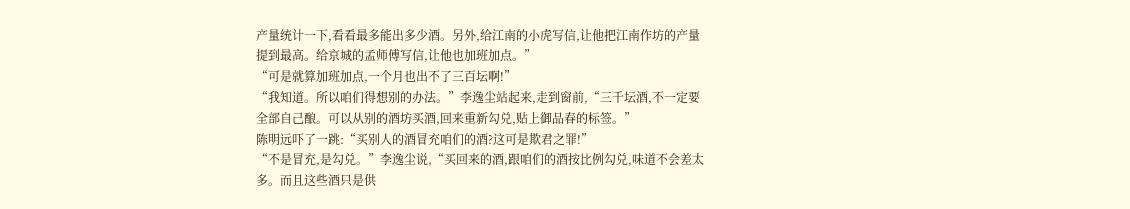产量统计一下,看看最多能出多少酒。另外,给江南的小虎写信,让他把江南作坊的产量提到最高。给京城的孟师傅写信,让他也加班加点。”
“可是就算加班加点,一个月也出不了三百坛啊!”
“我知道。所以咱们得想别的办法。”李逸尘站起来,走到窗前,“三千坛酒,不一定要全部自己酿。可以从别的酒坊买酒,回来重新勾兑,贴上御品春的标签。”
陈明远吓了一跳:“买别人的酒冒充咱们的酒?这可是欺君之罪!”
“不是冒充,是勾兑。”李逸尘说,“买回来的酒,跟咱们的酒按比例勾兑,味道不会差太多。而且这些酒只是供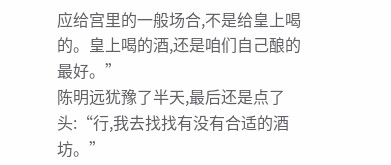应给宫里的一般场合,不是给皇上喝的。皇上喝的酒,还是咱们自己酿的最好。”
陈明远犹豫了半天,最后还是点了头:“行,我去找找有没有合适的酒坊。”